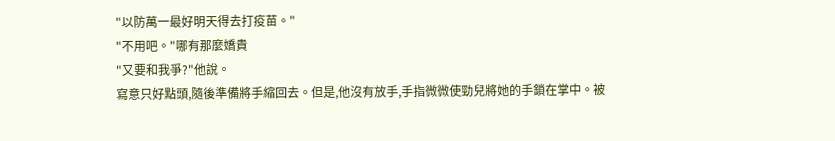"以防萬一最好明天得去打疫苗。"
"不用吧。"哪有那麼嬌貴
"又要和我爭?"他說。
寫意只好點頭,隨後準備將手縮回去。但是,他沒有放手,手指微微使勁兒將她的手鎖在掌中。被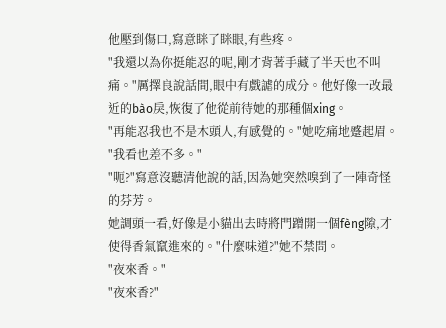他壓到傷口,寫意眯了眯眼,有些疼。
"我還以為你挺能忍的呢,剛才背著手藏了半天也不叫痛。"厲擇良說話間,眼中有戲謔的成分。他好像一改最近的bào戾,恢復了他從前待她的那種個xing。
"再能忍我也不是木頭人,有感覺的。"她吃痛地蹙起眉。
"我看也差不多。"
"呃?"寫意沒聽清他說的話,因為她突然嗅到了一陣奇怪的芬芳。
她調頭一看,好像是小貓出去時將門蹭開一個fèng隙,才使得香氣竄進來的。"什麼味道?"她不禁問。
"夜來香。"
"夜來香?"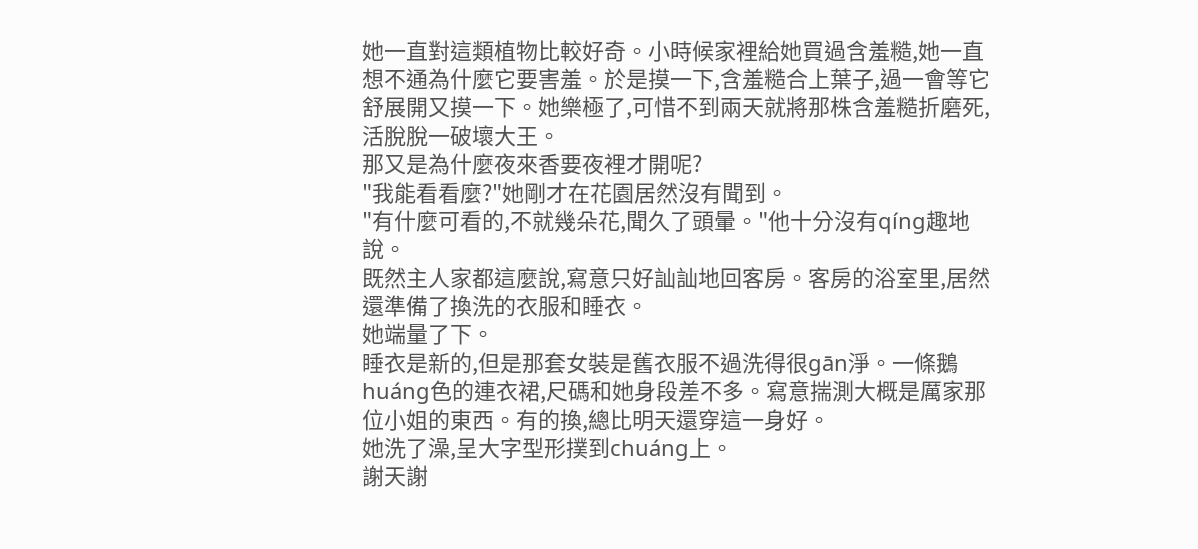她一直對這類植物比較好奇。小時候家裡給她買過含羞糙,她一直想不通為什麼它要害羞。於是摸一下,含羞糙合上葉子,過一會等它舒展開又摸一下。她樂極了,可惜不到兩天就將那株含羞糙折磨死,活脫脫一破壞大王。
那又是為什麼夜來香要夜裡才開呢?
"我能看看麼?"她剛才在花園居然沒有聞到。
"有什麼可看的,不就幾朵花,聞久了頭暈。"他十分沒有qíng趣地說。
既然主人家都這麼說,寫意只好訕訕地回客房。客房的浴室里,居然還準備了換洗的衣服和睡衣。
她端量了下。
睡衣是新的,但是那套女裝是舊衣服不過洗得很gān淨。一條鵝huáng色的連衣裙,尺碼和她身段差不多。寫意揣測大概是厲家那位小姐的東西。有的換,總比明天還穿這一身好。
她洗了澡,呈大字型形撲到chuáng上。
謝天謝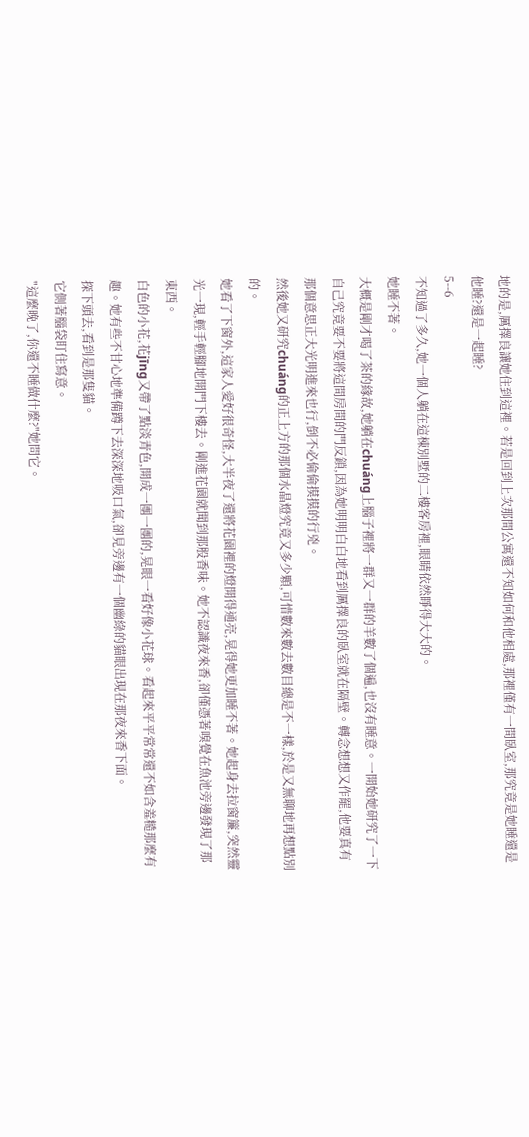地的是,厲擇良讓她住到這裡。若是回到上次那間公寓還不知如何和他相處,那裡僅有一間臥室,那究竟是她睡還是他睡?還是一起睡?
5--6
不知過了多久,她一個人躺在這棟別墅的二樓客房裡,眼睛依然睜得大大的。
她睡不著。
大概是剛才喝了茶的緣故,她躺在chuáng上腦子裡將一群又一群的羊數了個遍,也沒有睡意。一開始她研究了一下自己究竟要不要將這間房間的門反鎖,因為她明明白白地看到厲擇良的臥室就在隔壁。轉念想想又作罷,他要真有那個意思正大光明進來也行,倒不必偷偷摸摸的行兇。
然後她又研究chuáng的正上方的那個水晶燈究竟又多少顆,可惜數來數去數目總是不一樣,於是又無聊地再想點別的。
她看了下窗外,這家人愛好很奇怪,大半夜了還將花園裡的燈開得通亮,晃得她更加睡不著。她起身去拉窗簾,突然靈光一現,輕手輕腳地開門下樓去。剛進花園就聞到那股香味。她不認識夜來香,卻僅憑著嗅覺在魚池旁邊發現了那東西。
白色的小花,花jīng又帶了點淡青色,開成一團一團的,晃眼一看好像小花球。看起來平平常常還不如含羞糙那麼有趣。她有些不甘心地準備蹲下去深深地吸口氣,卻見旁邊有一個幽綠的貓眼出現在那夜來香下面。
探下頭去,看到是那隻貓。
它側著腦袋盯住寫意。
"這麼晚了,你還不睡做什麼?"她問它。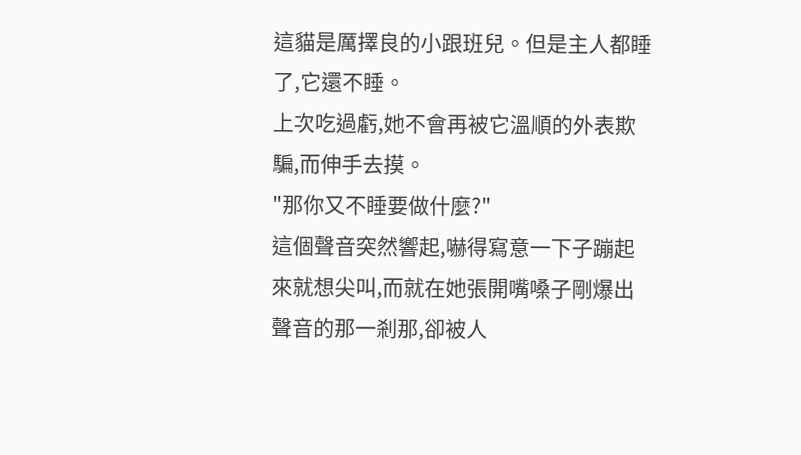這貓是厲擇良的小跟班兒。但是主人都睡了,它還不睡。
上次吃過虧,她不會再被它溫順的外表欺騙,而伸手去摸。
"那你又不睡要做什麼?"
這個聲音突然響起,嚇得寫意一下子蹦起來就想尖叫,而就在她張開嘴嗓子剛爆出聲音的那一剎那,卻被人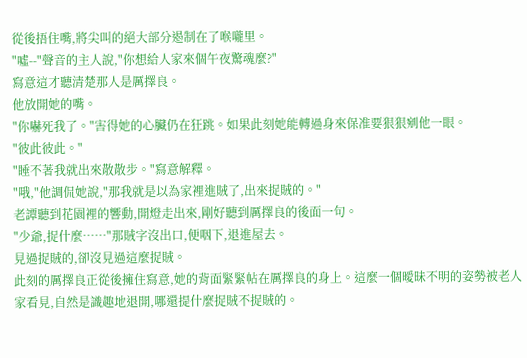從後捂住嘴,將尖叫的絕大部分遏制在了喉嚨里。
"噓--"聲音的主人說,"你想給人家來個午夜驚魂麼?"
寫意這才聽清楚那人是厲擇良。
他放開她的嘴。
"你嚇死我了。"害得她的心臟仍在狂跳。如果此刻她能轉過身來保准要狠狠剜他一眼。
"彼此彼此。"
"睡不著我就出來散散步。"寫意解釋。
"哦,"他調侃她說,"那我就是以為家裡進賊了,出來捉賊的。"
老譚聽到花園裡的響動,開燈走出來,剛好聽到厲擇良的後面一句。
"少爺,捉什麼……"那賊字沒出口,便咽下,退進屋去。
見過捉賊的,卻沒見過這麼捉賊。
此刻的厲擇良正從後擁住寫意,她的背面緊緊帖在厲擇良的身上。這麼一個曖昧不明的姿勢被老人家看見,自然是識趣地退開,哪還提什麼捉賊不捉賊的。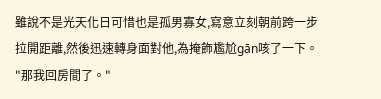雖說不是光天化日可惜也是孤男寡女,寫意立刻朝前跨一步拉開距離,然後迅速轉身面對他,為掩飾尷尬gān咳了一下。
"那我回房間了。"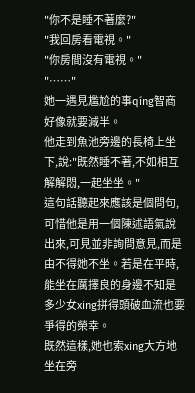"你不是睡不著麼?"
"我回房看電視。"
"你房間沒有電視。"
"……"
她一遇見尷尬的事qíng智商好像就要減半。
他走到魚池旁邊的長椅上坐下,說:"既然睡不著,不如相互解解悶,一起坐坐。"
這句話聽起來應該是個問句,可惜他是用一個陳述語氣說出來,可見並非詢問意見,而是由不得她不坐。若是在平時,能坐在厲擇良的身邊不知是多少女xing拼得頭破血流也要爭得的榮幸。
既然這樣,她也索xing大方地坐在旁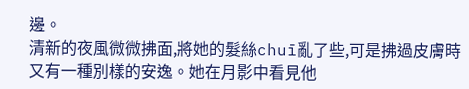邊。
清新的夜風微微拂面,將她的髮絲chuī亂了些,可是拂過皮膚時又有一種別樣的安逸。她在月影中看見他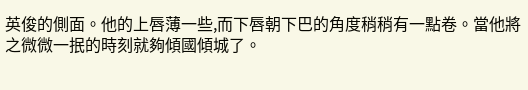英俊的側面。他的上唇薄一些,而下唇朝下巴的角度稍稍有一點卷。當他將之微微一抿的時刻就夠傾國傾城了。